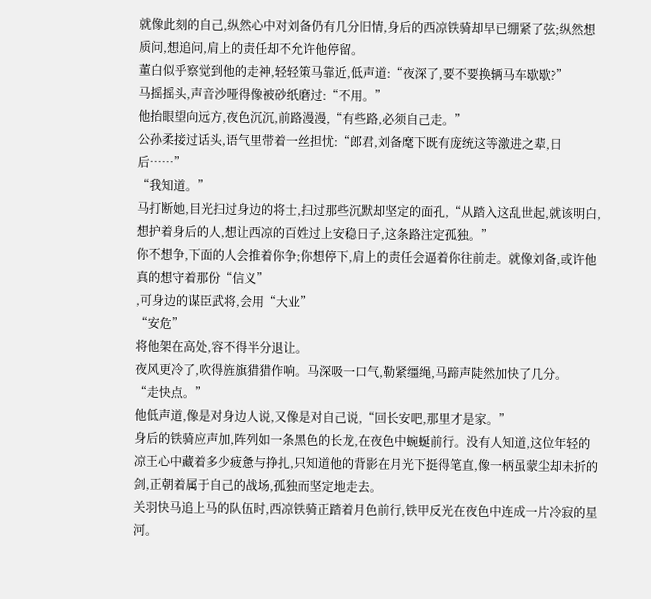就像此刻的自己,纵然心中对刘备仍有几分旧情,身后的西凉铁骑却早已绷紧了弦;纵然想质问,想追问,肩上的责任却不允许他停留。
董白似乎察觉到他的走神,轻轻策马靠近,低声道:“夜深了,要不要换辆马车歇歇?”
马摇摇头,声音沙哑得像被砂纸磨过:“不用。”
他抬眼望向远方,夜色沉沉,前路漫漫,“有些路,必须自己走。”
公孙柔接过话头,语气里带着一丝担忧:“郎君,刘备麾下既有庞统这等激进之辈,日后……”
“我知道。”
马打断她,目光扫过身边的将士,扫过那些沉默却坚定的面孔,“从踏入这乱世起,就该明白,想护着身后的人,想让西凉的百姓过上安稳日子,这条路注定孤独。”
你不想争,下面的人会推着你争;你想停下,肩上的责任会逼着你往前走。就像刘备,或许他真的想守着那份“信义”
,可身边的谋臣武将,会用“大业”
“安危”
将他架在高处,容不得半分退让。
夜风更冷了,吹得旌旗猎猎作响。马深吸一口气,勒紧缰绳,马蹄声陡然加快了几分。
“走快点。”
他低声道,像是对身边人说,又像是对自己说,“回长安吧,那里才是家。”
身后的铁骑应声加,阵列如一条黑色的长龙,在夜色中蜿蜒前行。没有人知道,这位年轻的凉王心中藏着多少疲惫与挣扎,只知道他的背影在月光下挺得笔直,像一柄虽蒙尘却未折的剑,正朝着属于自己的战场,孤独而坚定地走去。
关羽快马追上马的队伍时,西凉铁骑正踏着月色前行,铁甲反光在夜色中连成一片冷寂的星河。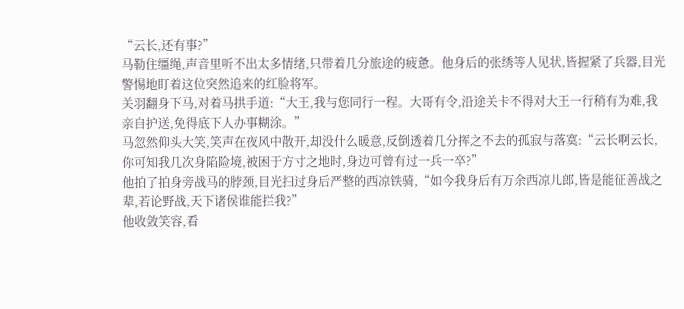“云长,还有事?”
马勒住缰绳,声音里听不出太多情绪,只带着几分旅途的疲惫。他身后的张绣等人见状,皆握紧了兵器,目光警惕地盯着这位突然追来的红脸将军。
关羽翻身下马,对着马拱手道:“大王,我与您同行一程。大哥有令,沿途关卡不得对大王一行稍有为难,我亲自护送,免得底下人办事糊涂。”
马忽然仰头大笑,笑声在夜风中散开,却没什么暖意,反倒透着几分挥之不去的孤寂与落寞:“云长啊云长,你可知我几次身陷险境,被困于方寸之地时,身边可曾有过一兵一卒?”
他拍了拍身旁战马的脖颈,目光扫过身后严整的西凉铁骑,“如今我身后有万余西凉儿郎,皆是能征善战之辈,若论野战,天下诸侯谁能拦我?”
他收敛笑容,看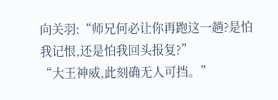向关羽:“师兄何必让你再跑这一趟?是怕我记恨,还是怕我回头报复?”
“大王神威,此刻确无人可挡。”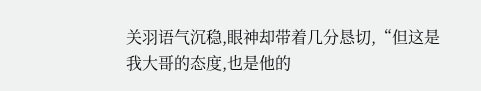关羽语气沉稳,眼神却带着几分恳切,“但这是我大哥的态度,也是他的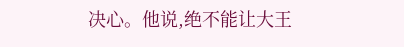决心。他说,绝不能让大王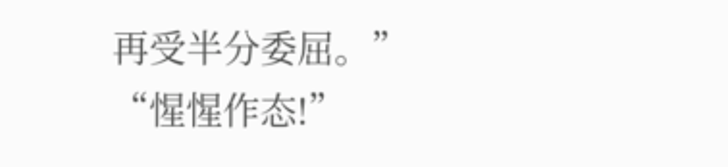再受半分委屈。”
“惺惺作态!”